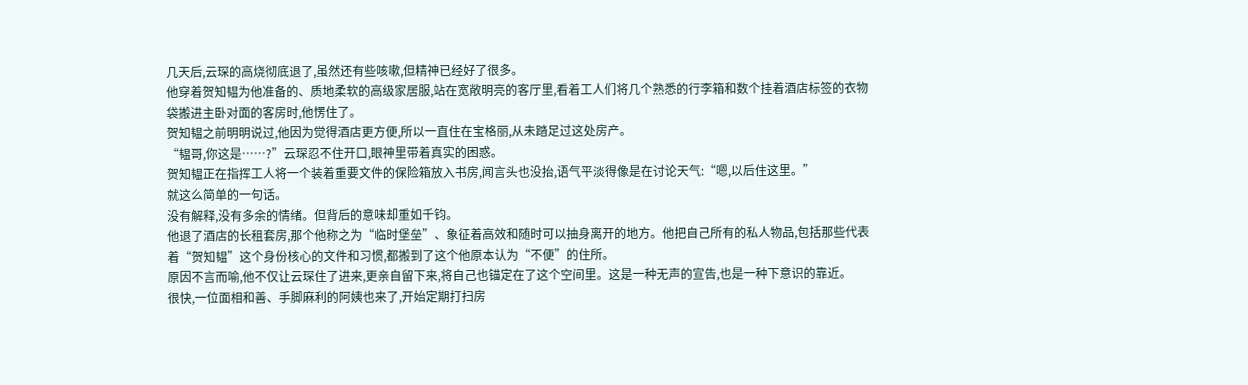几天后,云琛的高烧彻底退了,虽然还有些咳嗽,但精神已经好了很多。
他穿着贺知韫为他准备的、质地柔软的高级家居服,站在宽敞明亮的客厅里,看着工人们将几个熟悉的行李箱和数个挂着酒店标签的衣物袋搬进主卧对面的客房时,他愣住了。
贺知韫之前明明说过,他因为觉得酒店更方便,所以一直住在宝格丽,从未踏足过这处房产。
“韫哥,你这是……?”云琛忍不住开口,眼神里带着真实的困惑。
贺知韫正在指挥工人将一个装着重要文件的保险箱放入书房,闻言头也没抬,语气平淡得像是在讨论天气:“嗯,以后住这里。”
就这么简单的一句话。
没有解释,没有多余的情绪。但背后的意味却重如千钧。
他退了酒店的长租套房,那个他称之为“临时堡垒”、象征着高效和随时可以抽身离开的地方。他把自己所有的私人物品,包括那些代表着“贺知韫”这个身份核心的文件和习惯,都搬到了这个他原本认为“不便”的住所。
原因不言而喻,他不仅让云琛住了进来,更亲自留下来,将自己也锚定在了这个空间里。这是一种无声的宣告,也是一种下意识的靠近。
很快,一位面相和善、手脚麻利的阿姨也来了,开始定期打扫房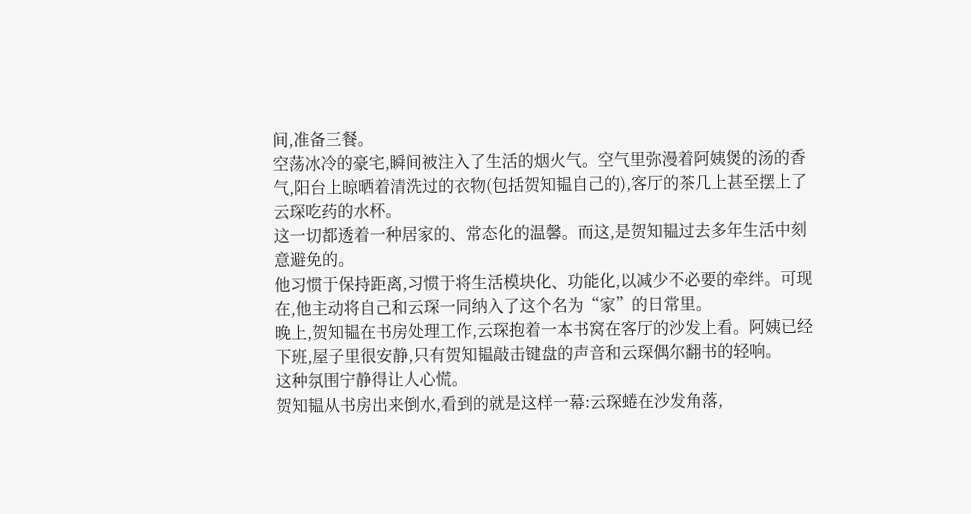间,准备三餐。
空荡冰冷的豪宅,瞬间被注入了生活的烟火气。空气里弥漫着阿姨煲的汤的香气,阳台上晾晒着清洗过的衣物(包括贺知韫自己的),客厅的茶几上甚至摆上了云琛吃药的水杯。
这一切都透着一种居家的、常态化的温馨。而这,是贺知韫过去多年生活中刻意避免的。
他习惯于保持距离,习惯于将生活模块化、功能化,以减少不必要的牵绊。可现在,他主动将自己和云琛一同纳入了这个名为“家”的日常里。
晚上,贺知韫在书房处理工作,云琛抱着一本书窝在客厅的沙发上看。阿姨已经下班,屋子里很安静,只有贺知韫敲击键盘的声音和云琛偶尔翻书的轻响。
这种氛围宁静得让人心慌。
贺知韫从书房出来倒水,看到的就是这样一幕:云琛蜷在沙发角落,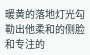暖黄的落地灯光勾勒出他柔和的侧脸和专注的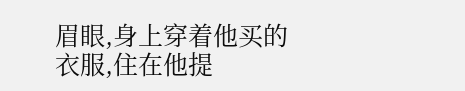眉眼,身上穿着他买的衣服,住在他提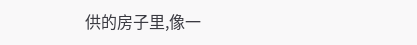供的房子里,像一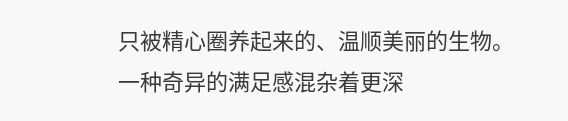只被精心圈养起来的、温顺美丽的生物。
一种奇异的满足感混杂着更深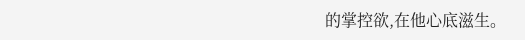的掌控欲,在他心底滋生。